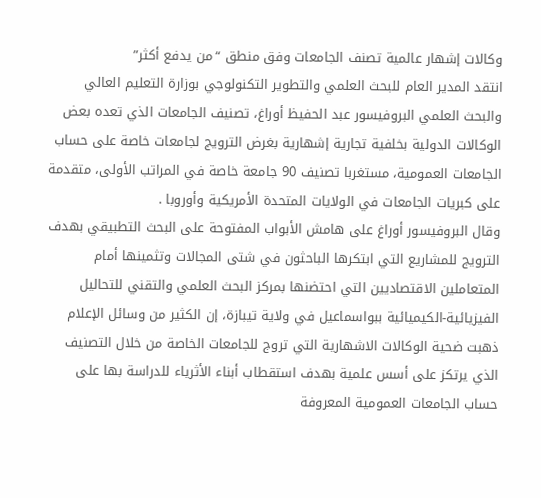وكالات إشهار عالمية تصنف الجامعات وفق منطق “من يدفع أكثر”
انتقد المدير العام للبحث العلمي والتطوير التكنولوجي بوزارة التعليم العالي والبحث العلمي البروفيسور عبد الحفيظ أوراغ، تصنيف الجامعات الذي تعده بعض الوكالات الدولية بخلفية تجارية إشهارية بغرض الترويج لجامعات خاصة على حساب الجامعات العمومية، مستغربا تصنيف 90 جامعة خاصة في المراتب الأولى، متقدمة على كبريات الجامعات في الولايات المتحدة الأمريكية وأوروبا .
وقال البروفيسور أوراغ على هامش الأبواب المفتوحة على البحث التطبيقي بهدف الترويج للمشاريع التي ابتكرها الباحثون في شتى المجالات وتثمينها أمام المتعاملين الاقتصاديين التي احتضنها بمركز البحث العلمي والتقني للتحاليل الفيزيائية-الكيميائية ببواسماعيل في ولاية تيبازة، إن الكثير من وسائل الإعلام ذهبت ضحية الوكالات الاشهارية التي تروج للجامعات الخاصة من خلال التصنيف الذي يرتكز على أسس علمية بهدف استقطاب أبناء الأثرياء للدراسة بها على حساب الجامعات العمومية المعروفة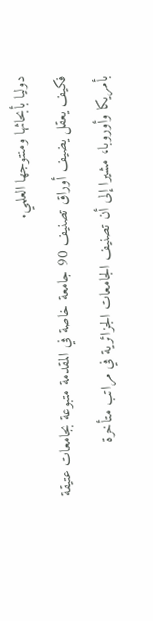دوليا بأبحاثها ومنتوجها العلمي.
فكيف يعقل يضيف أوراق تصنيف 90 جامعة خاصة في المقدمة متبوعة بجامعات عتيقة بأمريكا وأوروبا، مشيرا إلى أن تصنيف الجامعات الجزائرية في مراتب متأخرة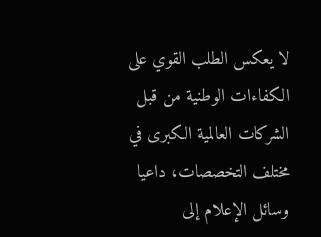لا يعكس الطلب القوي على الكفاءات الوطنية من قبل الشركات العالمية الكبرى في مختلف التخصصات، داعيا وسائل الإعلام إلى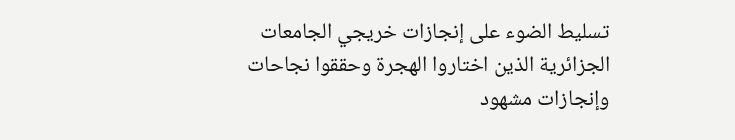تسليط الضوء على إنجازات خريجي الجامعات الجزائرية الذين اختاروا الهجرة وحققوا نجاحات وإنجازات مشهود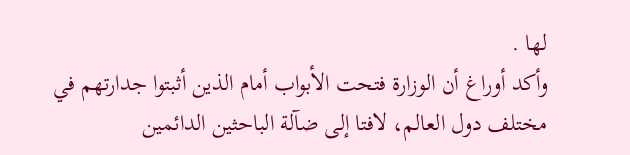لها .
وأكد أوراغ أن الوزارة فتحت الأبواب أمام الذين أثبتوا جدارتهم في مختلف دول العالم، لافتا إلى ضآلة الباحثين الدائمين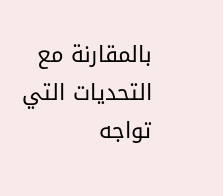بالمقارنة مع التحديات التي تواجه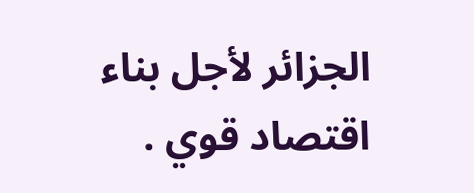الجزائر لأجل بناء اقتصاد قوي .